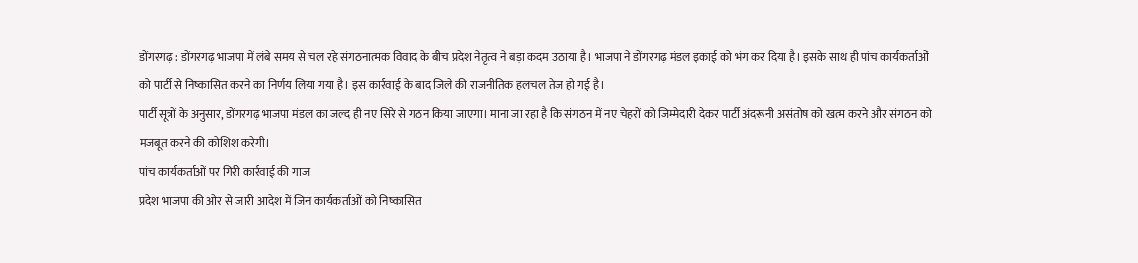डोंगरगढ़ : डोंगरगढ़ भाजपा में लंबे समय से चल रहे संगठनात्मक विवाद के बीच प्रदेश नेतृत्व ने बड़ा कदम उठाया है। भाजपा ने डोंगरगढ़ मंडल इकाई को भंग कर दिया है। इसके साथ ही पांच कार्यकर्ताओं को पार्टी से निष्कासित करने का निर्णय लिया गया है। इस कार्रवाई के बाद जिले की राजनीतिक हलचल तेज हो गई है।
पार्टी सूत्रों के अनुसार, डोंगरगढ़ भाजपा मंडल का जल्द ही नए सिरे से गठन किया जाएगा। माना जा रहा है कि संगठन में नए चेहरों को जिम्मेदारी देकर पार्टी अंदरूनी असंतोष को खत्म करने और संगठन को मजबूत करने की कोशिश करेगी।
पांच कार्यकर्ताओं पर गिरी कार्रवाई की गाज
प्रदेश भाजपा की ओर से जारी आदेश में जिन कार्यकर्ताओं को निष्कासित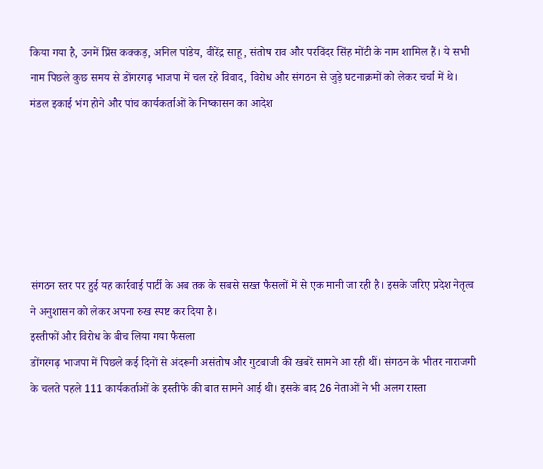किया गया है, उनमें प्रिंस कक्कड़, अनिल पांडेय, वीरेंद्र साहू, संतोष राव और परविंदर सिंह मोंटी के नाम शामिल हैं। ये सभी नाम पिछले कुछ समय से डोंगरगढ़ भाजपा में चल रहे विवाद, विरोध और संगठन से जुड़े घटनाक्रमों को लेकर चर्चा में थे।
मंडल इकाई भंग होने और पांच कार्यकर्ताओं के निष्कासन का आदेश






संगठन स्तर पर हुई यह कार्रवाई पार्टी के अब तक के सबसे सख्त फैसलों में से एक मानी जा रही है। इसके जरिए प्रदेश नेतृत्व ने अनुशासन को लेकर अपना रुख स्पष्ट कर दिया है।
इस्तीफों और विरोध के बीच लिया गया फैसला
डोंगरगढ़ भाजपा में पिछले कई दिनों से अंदरूनी असंतोष और गुटबाजी की खबरें सामने आ रही थीं। संगठन के भीतर नाराजगी के चलते पहले 111 कार्यकर्ताओं के इस्तीफे की बात सामने आई थी। इसके बाद 26 नेताओं ने भी अलग रास्ता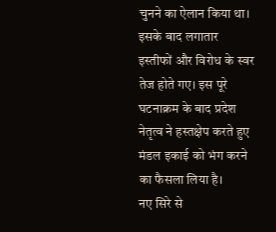चुनने का ऐलान किया था।
इसके बाद लगातार इस्तीफों और विरोध के स्वर तेज होते गए। इस पूरे घटनाक्रम के बाद प्रदेश नेतृत्व ने हस्तक्षेप करते हुए मंडल इकाई को भंग करने का फैसला लिया है।
नए सिरे से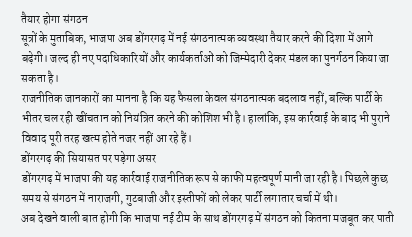तैयार होगा संगठन
सूत्रों के मुताबिक, भाजपा अब डोंगरगढ़ में नई संगठनात्मक व्यवस्था तैयार करने की दिशा में आगे बढ़ेगी। जल्द ही नए पदाधिकारियों और कार्यकर्ताओं को जिम्मेदारी देकर मंडल का पुनर्गठन किया जा सकता है।
राजनीतिक जानकारों का मानना है कि यह फैसला केवल संगठनात्मक बदलाव नहीं, बल्कि पार्टी के भीतर चल रही खींचतान को नियंत्रित करने की कोशिश भी है। हालांकि, इस कार्रवाई के बाद भी पुराने विवाद पूरी तरह खत्म होते नजर नहीं आ रहे हैं।
डोंगरगढ़ की सियासत पर पड़ेगा असर
डोंगरगढ़ में भाजपा की यह कार्रवाई राजनीतिक रूप से काफी महत्वपूर्ण मानी जा रही है। पिछले कुछ समय से संगठन में नाराजगी, गुटबाजी और इस्तीफों को लेकर पार्टी लगातार चर्चा में थी।
अब देखने वाली बात होगी कि भाजपा नई टीम के साथ डोंगरगढ़ में संगठन को कितना मजबूत कर पाती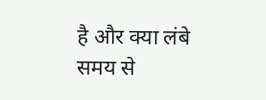है और क्या लंबे समय से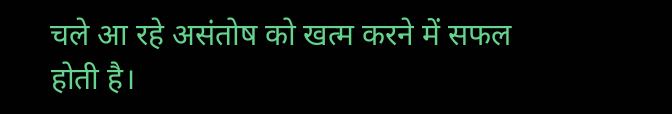चले आ रहे असंतोष को खत्म करने में सफल होती है।